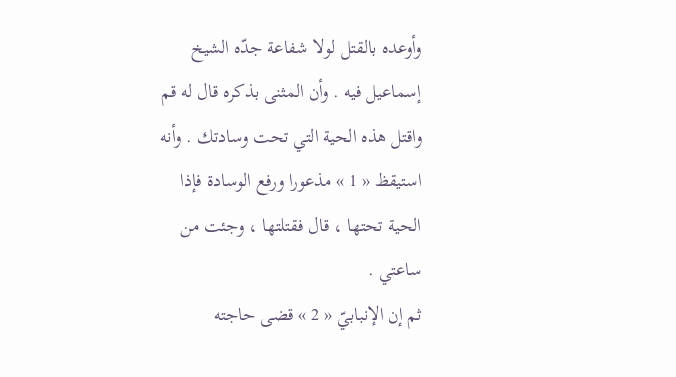وأوعده بالقتل لولا شفاعة جدّه الشيخ إسماعيل فيه . وأن المثنى بذكره قال له قم واقتل هذه الحية التي تحت وسادتك . وأنه استيقظ « 1 » مذعورا ورفع الوسادة فإذا الحية تحتها ، قال فقتلتها ، وجئت من ساعتي .
ثم إن الإنبابيّ « 2 » قضى حاجته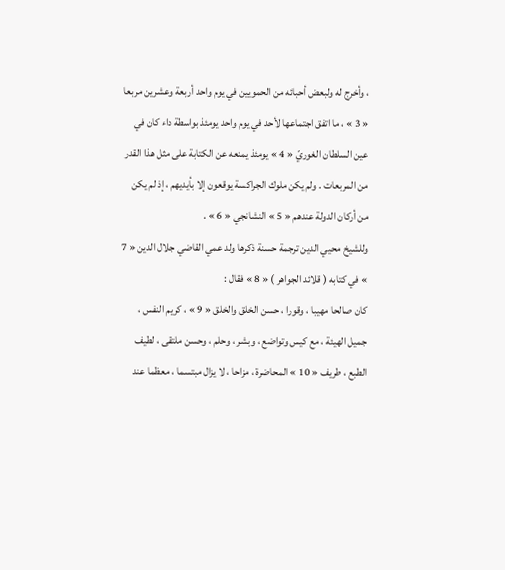، وأخرج له ولبعض أحبائه من الحمويين في يوم واحد أربعة وعشرين مربعا « 3 » ، ما اتفق اجتماعها لأحد في يوم واحد يومئذ بواسطة داء كان في عين السلطان الغوريّ « 4 » يومئذ يمنعه عن الكتابة على مثل هذا القدر من المربعات . ولم يكن ملوك الجراكسة يوقعون إلا بأيديهم ، إذ لم يكن من أركان الدولة عندهم « 5 » النشانجي « 6 » .
وللشيخ محيي الدين ترجمة حسنة ذكرها ولد عمي القاضي جلال الدين « 7 » في كتابه ( قلائد الجواهر ) « 8 » فقال :
كان صالحا مهيبا ، وقورا ، حسن الخلق والخلق « 9 » ، كريم النفس ، جميل الهيئة ، مع كيس وتواضع ، وبشر ، وحلم ، وحسن ملتقى ، لطيف الطبع ، طريف « 10 » المحاضرة ، مزاحا ، لا يزال مبتسما ، معظما عند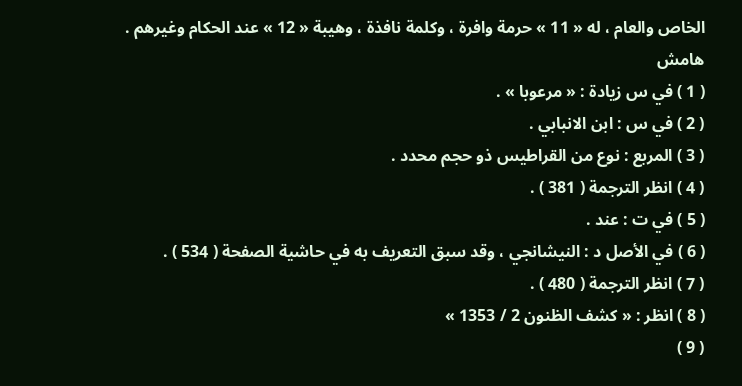الخاص والعام ، له « 11 » حرمة وافرة ، وكلمة نافذة ، وهيبة « 12 » عند الحكام وغيرهم .
هامش
( 1 ) في س زيادة : « مرعوبا » .
( 2 ) في س : ابن الانبابي .
( 3 ) المربع : نوع من القراطيس ذو حجم محدد .
( 4 ) انظر الترجمة ( 381 ) .
( 5 ) في ت : عند .
( 6 ) في الأصل د : النيشانجي ، وقد سبق التعريف به في حاشية الصفحة ( 534 ) .
( 7 ) انظر الترجمة ( 480 ) .
( 8 ) انظر : « كشف الظنون 2 / 1353 »
( 9 )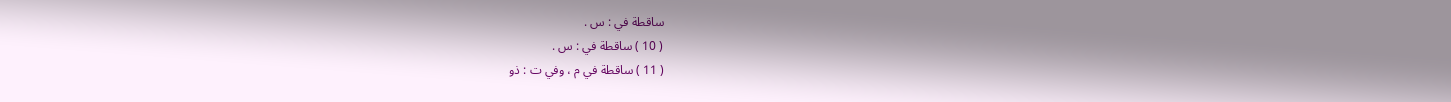ساقطة في : س .
( 10 ) ساقطة في : س .
( 11 ) ساقطة في م ، وفي ت : ذو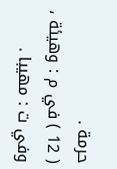حرمة .
( 12 ) في م : وهيئة ، وفي ت : مهيبا .